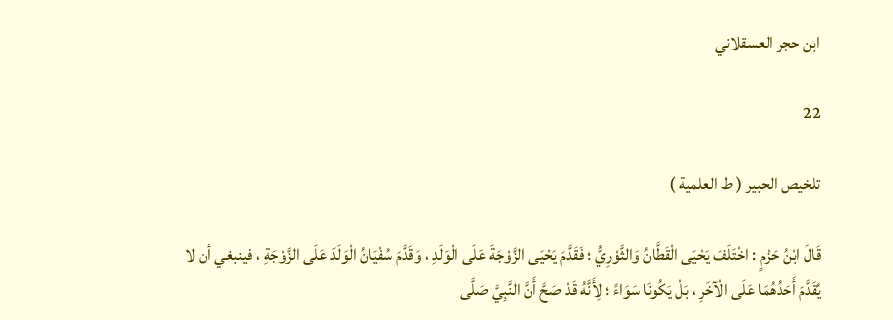ابن حجر العسقلاني

22

تلخيص الحبير ( ط العلمية )

قَالَ ابْنُ حَزْمٍ : اخْتَلَفَ يَحْيَى الْقَطَّانُ وَالثَّوْرِيُّ ؛ فَقَدَّمَ يَحْيَى الزَّوْجَةَ عَلَى الْوَلَدِ ، وَقَدَّمَ سُفْيَانُ الْوَلَدَ عَلَى الزَّوْجَةِ ، فينبغي أن لا يُقَدَّمَ أَحَدُهُمَا عَلَى الْآخَرِ ، بَلْ يَكُونَا سَوَاءً ؛ لِأَنَّهُ قَدْ صَحَّ أَنَّ النَّبِيَّ صَلَّى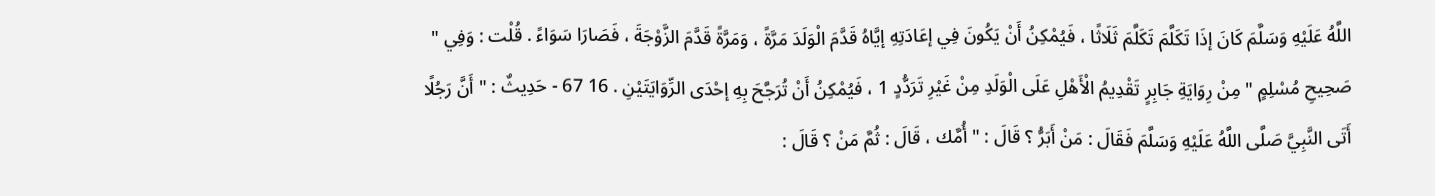اللَّهُ عَلَيْهِ وَسَلَّمَ كَانَ إذَا تَكَلَّمَ تَكَلَّمَ ثَلَاثًا ، فَيُمْكِنُ أَنْ يَكُونَ فِي إعَادَتِهِ إيَّاهُ قَدَّمَ الْوَلَدَ مَرَّةً ، وَمَرَّةً قَدَّمَ الزَّوْجَةَ ، فَصَارَا سَوَاءً . قُلْت : وَفِي " صَحِيحِ مُسْلِمٍ " مِنْ رِوَايَةِ جَابِرٍ تَقْدِيمُ الْأَهْلِ عَلَى الْوَلَدِ مِنْ غَيْرِ تَرَدُّدٍ 1 ، فَيُمْكِنُ أَنْ تُرَجَّحَ بِهِ إحْدَى الرِّوَايَتَيْنِ . 16 67 - حَدِيثٌ : " أَنَّ رَجُلًا أَتَى النَّبِيَّ صَلَّى اللَّهُ عَلَيْهِ وَسَلَّمَ فَقَالَ : مَنْ أَبَرُّ ؟ قَالَ : " أُمَّك ، قَالَ : ثُمَّ مَنْ ؟ قَالَ :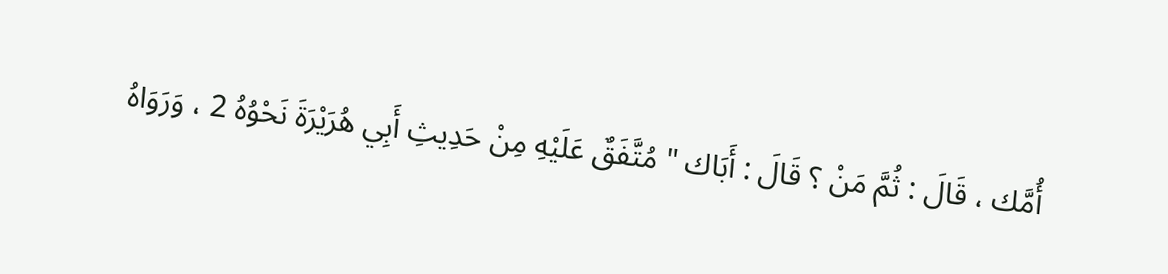أُمَّك ، قَالَ : ثُمَّ مَنْ ؟ قَالَ : أَبَاك " مُتَّفَقٌ عَلَيْهِ مِنْ حَدِيثِ أَبِي هُرَيْرَةَ نَحْوُهُ 2 ، وَرَوَاهُ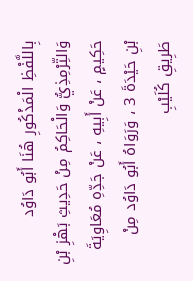بِاللَّفْظِ الْمَذْكُورِ هُنَا أَبُو دَاوُد وَالتِّرْمِذِيُّ وَالْحَاكِمُ مِنْ حَدِيثِ بَهْزِ بْنِ حَكِيمٍ ، عَنْ أَبِيهِ ، عَنْ جَدِّهِ مُعَاوِيَةَ بْنِ حَيْدَةَ 3 ، وَرَوَاهُ أَبُو دَاوُد مِنْ طَرِيقِ كُلَيْبِ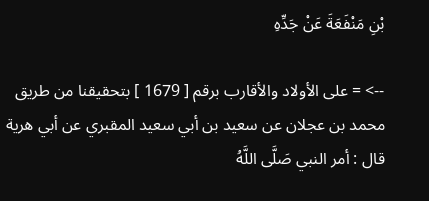بْنِ مَنْفَعَةَ عَنْ جَدِّهِ

--> = على الأولاد والأقارب برقم [ 1679 ] بتحقيقنا من طريق محمد بن عجلان عن سعيد بن أبي سعيد المقبري عن أبي هرية قال : أمر النبي صَلَّى اللَّهُ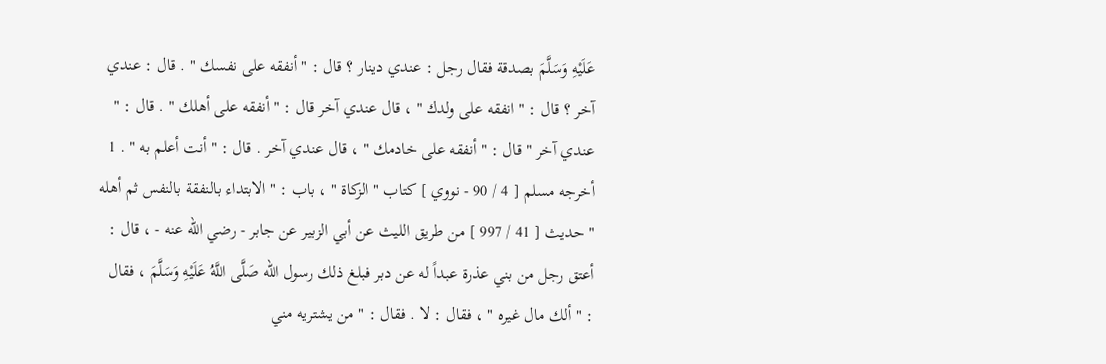عَلَيْهِ وَسَلَّمَ بصدقة فقال رجل : عندي دينار ؟ قال : " أنفقه على نفسك " . قال : عندي آخر ؟ قال : " انفقه على ولدك " ، قال عندي آخر قال : " أنفقه على أهلك " . قال : " عندي آخر " قال : " أنفقه على خادمك " ، قال عندي آخر . قال : " أنت أعلم به " . 1 أخرجه مسلم [ 4 / 90 - نووي ] كتاب " الزكاة " ، باب : " الابتداء بالنفقة بالنفس ثم أهله " حديث [ 41 / 997 ] من طريق الليث عن أبي الزبير عن جابر - رضي الله عنه - ، قال : أعتق رجل من بني عذرة عبداً له عن دبر فبلغ ذلك رسول الله صَلَّى اللَّهُ عَلَيْهِ وَسَلَّمَ ، فقال : " ألك مال غيره " ، فقال : لا . فقال : " من يشتريه مني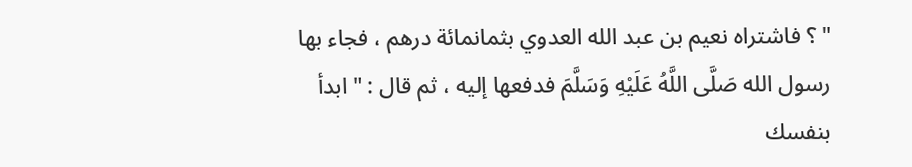" ؟ فاشتراه نعيم بن عبد الله العدوي بثمانمائة درهم ، فجاء بها رسول الله صَلَّى اللَّهُ عَلَيْهِ وَسَلَّمَ فدفعها إليه ، ثم قال : " ابدأ بنفسك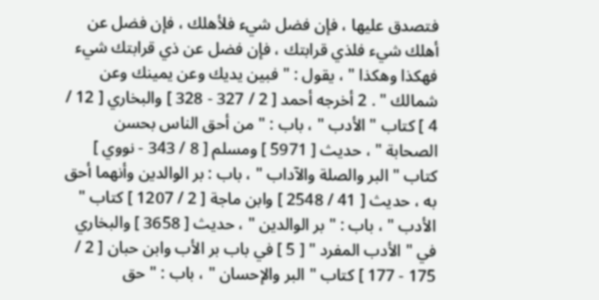فتصدق عليها ، فإن فضل شيء فلأهلك ، فإن فضل عن أهلك شيء فلذي قرابتك ، فإن فضل عن ذي قرابتك شيء فهكذا وهكذا " ، يقول : " فبين يديك وعن يمينك وعن شمالك " . 2 أخرجه أحمد [ 2 / 327 - 328 ] والبخاري [ 12 / 4 ] كتاب " الأدب " ، باب : " من أحق الناس بحسن الصحابة " ، حديث [ 5971 ] ومسلم [ 8 / 343 - نووي ] كتاب " البر والصلة والآداب " ، باب : بر الوالدين وأنهما أحق به ، حديث [ 41 / 2548 ] وابن ماجة [ 2 / 1207 ] كتاب " الأدب " ، باب : " بر الوالدين " ، حديث [ 3658 ] والبخاري في " الأدب المفرد " [ 5 ] في باب بر الأب وابن حبان [ 2 / 175 - 177 ] كتاب " البر والإحسان " ، باب : " حق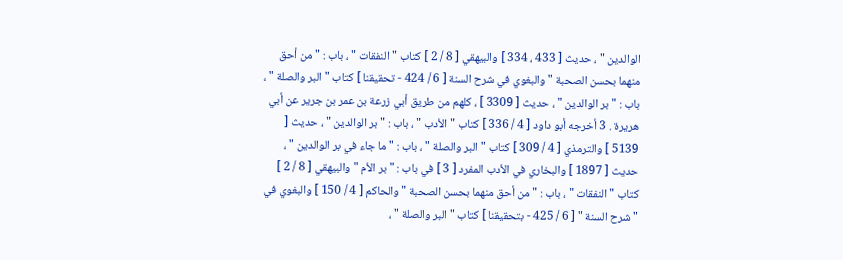الوالدين " ، حديث [ 433 ، 334 ] والبيهقي [ 8 / 2 ] كتاب " النفقات " ، باب : " من أحق منهما بحسن الصحبة " والبغوي في شرح السنة [ 6 / 424 - تحقيقنا ] كتاب " البر والصلة " ، باب : " بر الوالدين " ، حديث [ 3309 ] ، كلهم من طريق أبي زرعة بن عمر بن جرير عن أبي هريرة . 3 أخرجه أبو داود [ 4 / 336 ] كتاب " الأدب " ، باب : " بر الوالدين " ، حديث [ 5139 ] والترمذي [ 4 / 309 ] كتاب " البر والصلة " ، باب : " ما جاء في بر الوالدين " ، حديث [ 1897 ] والبخاري في الأدب المفرد [ 3 ] في باب : " بر الأم " والبيهقي [ 8 / 2 ] كتاب " النفقات " ، باب : " من أحق منهما بحسن الصحبة " والحاكم [ 4 / 150 ] والبغوي في " شرح السنة " [ 6 / 425 - بتحقيقنا ] كتاب " البر والصلة " ،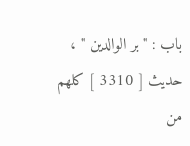باب : " بر الوالدين " ، حديث [ 3310 ] كلهم من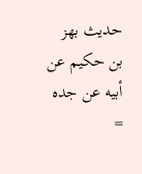حديث بهز بن حكيم عن أبيه عن جده =